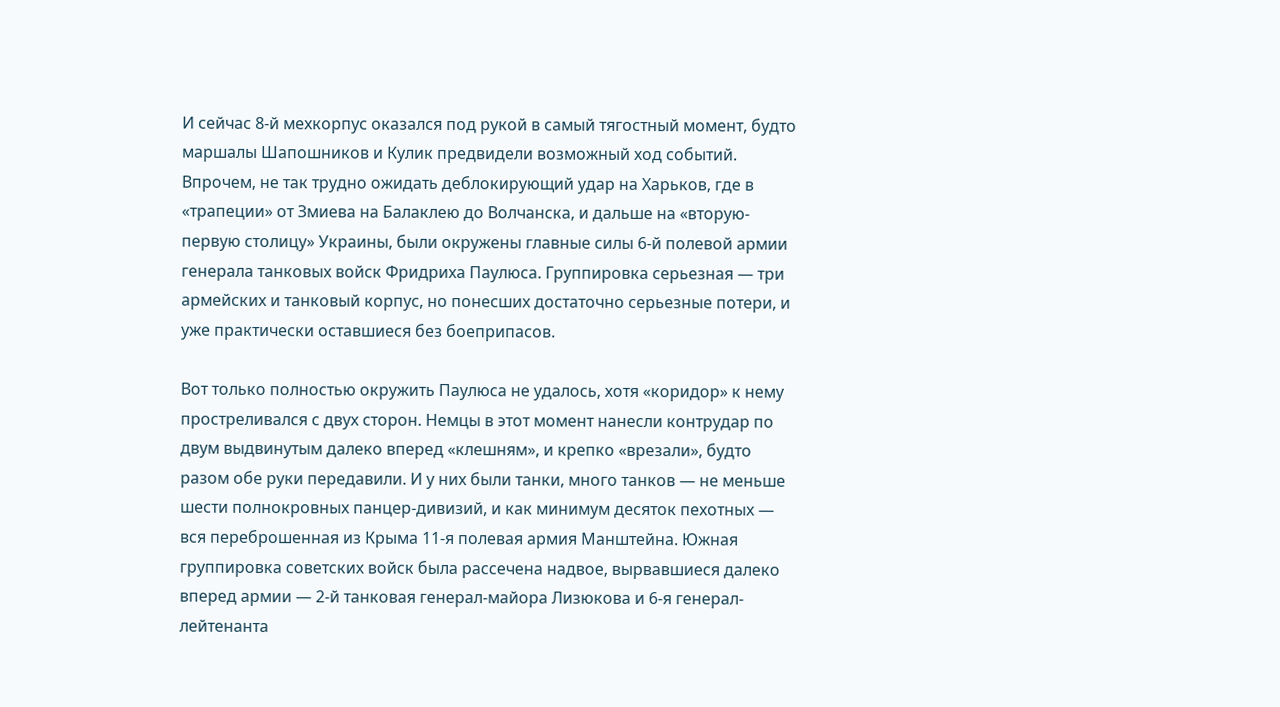И сейчас 8-й мехкорпус оказался под рукой в самый тягостный момент, будто маршалы Шапошников и Кулик предвидели возможный ход событий. Впрочем, не так трудно ожидать деблокирующий удар на Харьков, где в «трапеции» от Змиева на Балаклею до Волчанска, и дальше на «вторую-первую столицу» Украины, были окружены главные силы 6-й полевой армии генерала танковых войск Фридриха Паулюса. Группировка серьезная — три армейских и танковый корпус, но понесших достаточно серьезные потери, и уже практически оставшиеся без боеприпасов.

Вот только полностью окружить Паулюса не удалось, хотя «коридор» к нему простреливался с двух сторон. Немцы в этот момент нанесли контрудар по двум выдвинутым далеко вперед «клешням», и крепко «врезали», будто разом обе руки передавили. И у них были танки, много танков — не меньше шести полнокровных панцер-дивизий, и как минимум десяток пехотных — вся переброшенная из Крыма 11-я полевая армия Манштейна. Южная группировка советских войск была рассечена надвое, вырвавшиеся далеко вперед армии — 2-й танковая генерал-майора Лизюкова и 6-я генерал-лейтенанта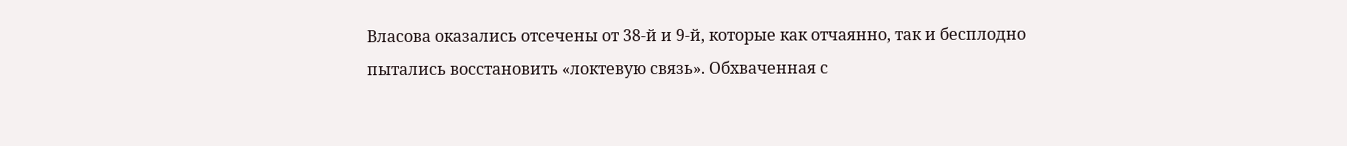Власова оказались отсечены от 38-й и 9-й, которые как отчаянно, так и бесплодно пытались восстановить «локтевую связь». Обхваченная с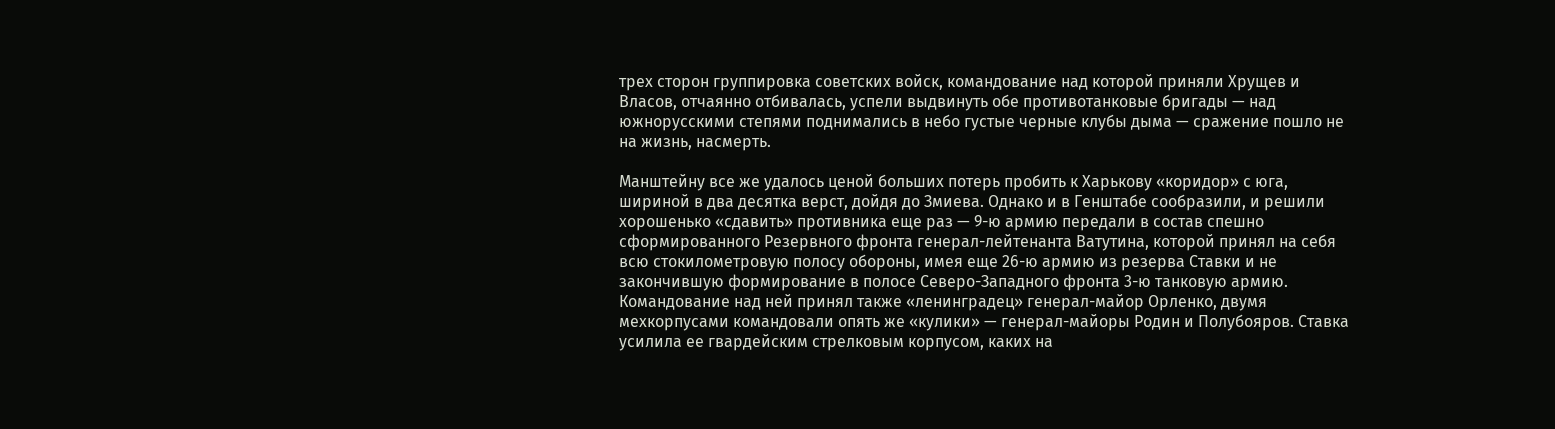трех сторон группировка советских войск, командование над которой приняли Хрущев и Власов, отчаянно отбивалась, успели выдвинуть обе противотанковые бригады — над южнорусскими степями поднимались в небо густые черные клубы дыма — сражение пошло не на жизнь, насмерть.

Манштейну все же удалось ценой больших потерь пробить к Харькову «коридор» с юга, шириной в два десятка верст, дойдя до Змиева. Однако и в Генштабе сообразили, и решили хорошенько «сдавить» противника еще раз — 9-ю армию передали в состав спешно сформированного Резервного фронта генерал-лейтенанта Ватутина, которой принял на себя всю стокилометровую полосу обороны, имея еще 26-ю армию из резерва Ставки и не закончившую формирование в полосе Северо-Западного фронта 3-ю танковую армию. Командование над ней принял также «ленинградец» генерал-майор Орленко, двумя мехкорпусами командовали опять же «кулики» — генерал-майоры Родин и Полубояров. Ставка усилила ее гвардейским стрелковым корпусом, каких на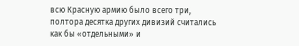всю Красную армию было всего три, полтора десятка других дивизий считались как бы «отдельными» и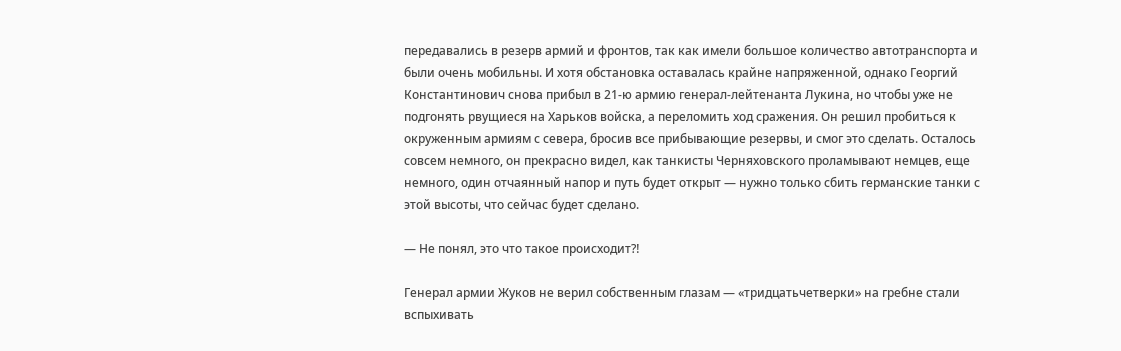передавались в резерв армий и фронтов, так как имели большое количество автотранспорта и были очень мобильны. И хотя обстановка оставалась крайне напряженной, однако Георгий Константинович снова прибыл в 21-ю армию генерал-лейтенанта Лукина, но чтобы уже не подгонять рвущиеся на Харьков войска, а переломить ход сражения. Он решил пробиться к окруженным армиям с севера, бросив все прибывающие резервы, и смог это сделать. Осталось совсем немного, он прекрасно видел, как танкисты Черняховского проламывают немцев, еще немного, один отчаянный напор и путь будет открыт — нужно только сбить германские танки с этой высоты, что сейчас будет сделано.

— Не понял, это что такое происходит⁈

Генерал армии Жуков не верил собственным глазам — «тридцатьчетверки» на гребне стали вспыхивать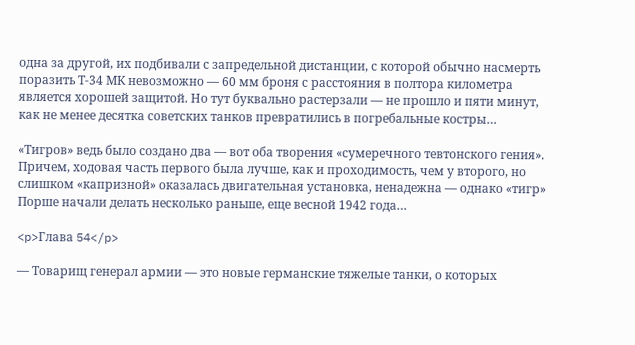одна за другой, их подбивали с запредельной дистанции, с которой обычно насмерть поразить Т-34 МК невозможно — 60 мм броня с расстояния в полтора километра является хорошей защитой. Но тут буквально растерзали — не прошло и пяти минут, как не менее десятка советских танков превратились в погребальные костры…

«Тигров» ведь было создано два — вот оба творения «сумеречного тевтонского гения». Причем, ходовая часть первого была лучше, как и проходимость, чем у второго, но слишком «капризной» оказалась двигательная установка, ненадежна — однако «тигр» Порше начали делать несколько раньше, еще весной 1942 года…

<p>Глава 54</p>

— Товарищ генерал армии — это новые германские тяжелые танки, о которых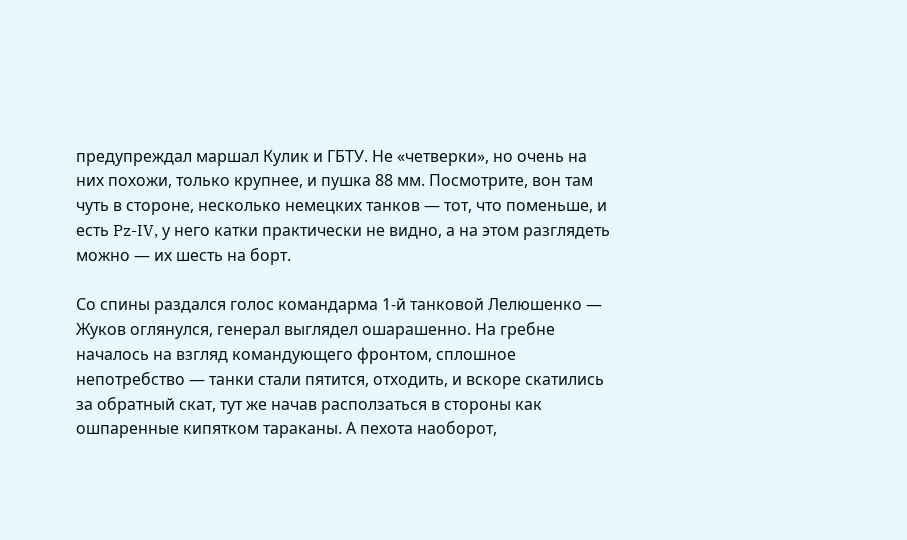предупреждал маршал Кулик и ГБТУ. Не «четверки», но очень на них похожи, только крупнее, и пушка 88 мм. Посмотрите, вон там чуть в стороне, несколько немецких танков — тот, что поменьше, и есть Pz-IV, у него катки практически не видно, а на этом разглядеть можно — их шесть на борт.

Со спины раздался голос командарма 1-й танковой Лелюшенко — Жуков оглянулся, генерал выглядел ошарашенно. На гребне началось на взгляд командующего фронтом, сплошное непотребство — танки стали пятится, отходить, и вскоре скатились за обратный скат, тут же начав расползаться в стороны как ошпаренные кипятком тараканы. А пехота наоборот,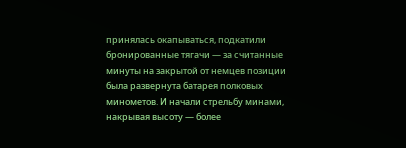принялась окапываться, подкатили бронированные тягачи — за считанные минуты на закрытой от немцев позиции была развернута батарея полковых минометов. И начали стрельбу минами, накрывая высоту — более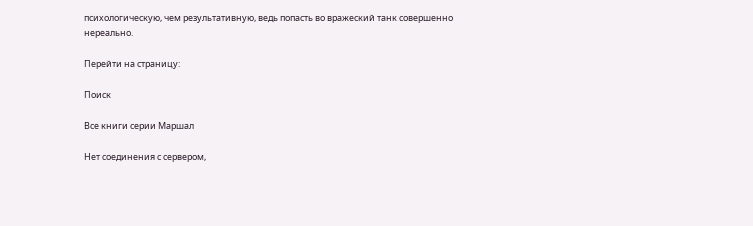психологическую, чем результативную, ведь попасть во вражеский танк совершенно нереально.

Перейти на страницу:

Поиск

Все книги серии Маршал

Нет соединения с сервером,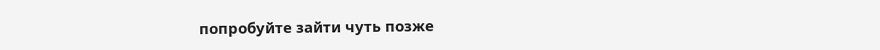попробуйте зайти чуть позже